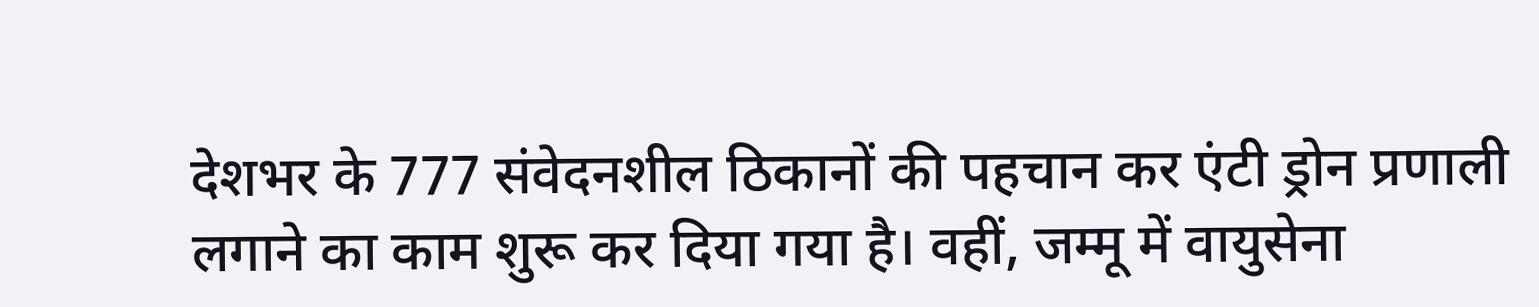देशभर के 777 संवेदनशील ठिकानों की पहचान कर एंटी ड्रोन प्रणाली लगाने का काम शुरू कर दिया गया है। वहीं, जम्मू में वायुसेना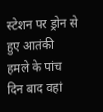स्टेशन पर ड्रोन से हुए आतंकी हमले के पांच दिन बाद वहां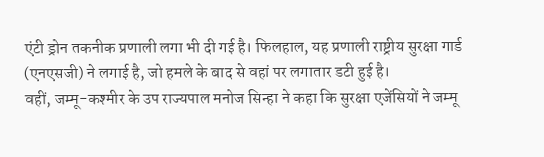एंटी ड्रोन तकनीक प्रणाली लगा भी दी गई है। फिलहाल, यह प्रणाली राष्ट्रीय सुरक्षा गार्ड (एनएसजी) ने लगाई है, जो हमले के बाद से वहां पर लगातार डटी हुई है।
वहीं, जम्मू-कश्मीर के उप राज्यपाल मनोज सिन्हा ने कहा कि सुरक्षा एजेंसियों ने जम्मू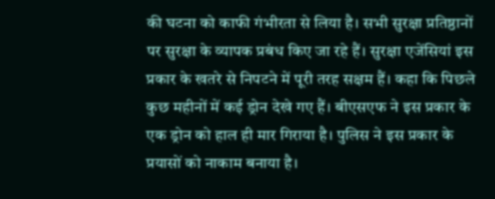की घटना को काफी गंभीरता से लिया है। सभी सुरक्षा प्रतिष्ठानों पर सुरक्षा के व्यापक प्रबंध किए जा रहे हैं। सुरक्षा एजेंसियां इस प्रकार के खतरे से निपटने में पूरी तरह सक्षम हैं। कहा कि पिछले कुछ महीनों में कई ड्रोन देखे गए हैं। बीएसएफ ने इस प्रकार के एक ड्रोन को हाल ही मार गिराया है। पुलिस ने इस प्रकार के प्रयासों को नाकाम बनाया है।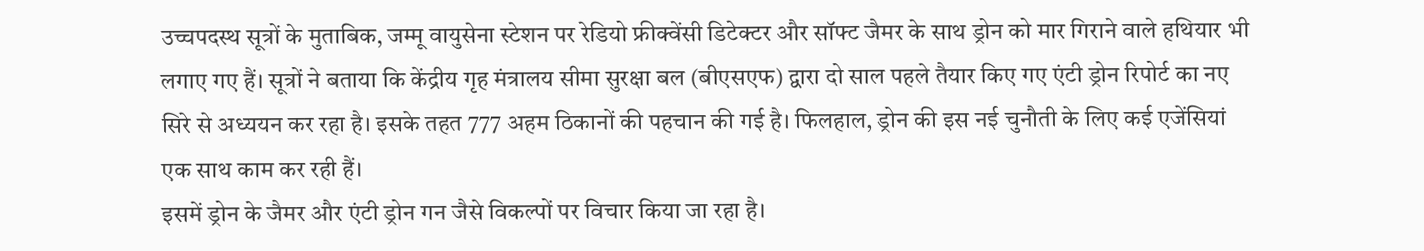उच्चपदस्थ सूत्रों के मुताबिक, जम्मू वायुसेना स्टेशन पर रेडियो फ्रीक्वेंसी डिटेक्टर और सॉफ्ट जैमर के साथ ड्रोन को मार गिराने वाले हथियार भी लगाए गए हैं। सूत्रों ने बताया कि केंद्रीय गृह मंत्रालय सीमा सुरक्षा बल (बीएसएफ) द्वारा दो साल पहले तैयार किए गए एंटी ड्रोन रिपोर्ट का नए सिरे से अध्ययन कर रहा है। इसके तहत 777 अहम ठिकानों की पहचान की गई है। फिलहाल, ड्रोन की इस नई चुनौती के लिए कई एजेंसियां एक साथ काम कर रही हैं।
इसमें ड्रोन के जैमर और एंटी ड्रोन गन जैसे विकल्पों पर विचार किया जा रहा है।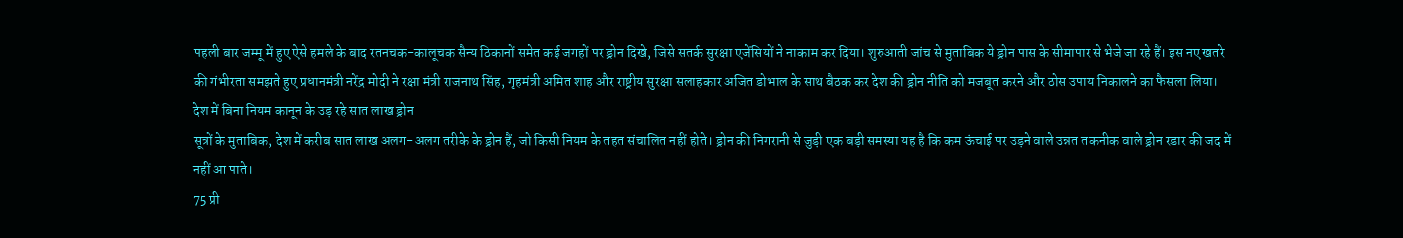पहली बार जम्मू में हुए ऐसे हमले के बाद रतनचक-कालूचक सैन्य ठिकानों समेत कई जगहों पर ड्रोन दिखे, जिसे सतर्क सुरक्षा एजेंसियों ने नाकाम कर दिया। शुरुआती जांच से मुताबिक ये ड्रोन पास के सीमापार से भेजे जा रहे हैं। इस नए खतरे की गंभीरता समझते हुए प्रधानमंत्री नरेंद्र मोदी ने रक्षा मंत्री राजनाथ सिंह, गृहमंत्री अमित शाह और राष्ट्रीय सुरक्षा सलाहकार अजित डोभाल के साथ बैठक कर देश की ड्रोन नीति को मजबूत करने और ठोस उपाय निकालने का फैसला लिया।
देश में बिना नियम कानून के उड़ रहे सात लाख ड्रोन
सूत्रों के मुताबिक, देश में करीब सात लाख अलग-अलग तरीके के ड्रोन हैं, जो किसी नियम के तहत संचालित नहीं होते। ड्रोन की निगरानी से जुड़ी एक बड़ी समस्या यह है कि कम ऊंचाई पर उड़ने वाले उन्नत तकनीक वाले ड्रोन रडार की जद में नहीं आ पाते।
75 प्री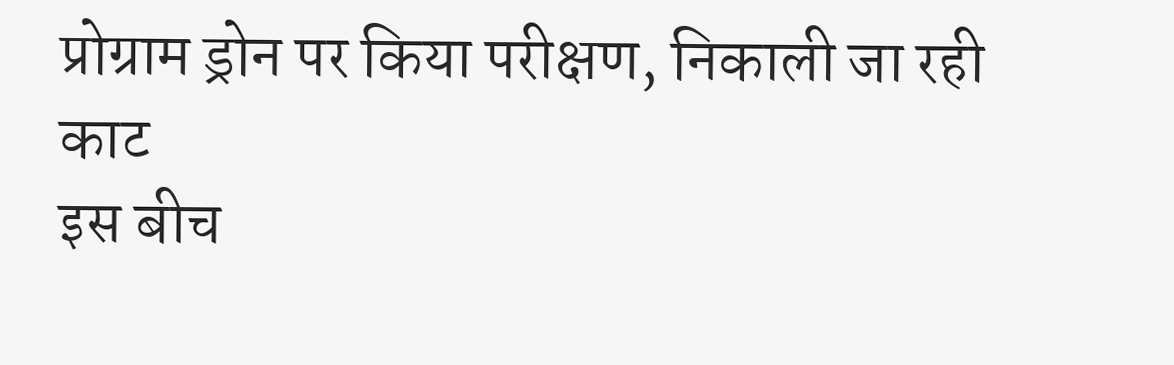प्रोग्राम ड्रोन पर किया परीक्षण, निकाली जा रही काट
इस बीच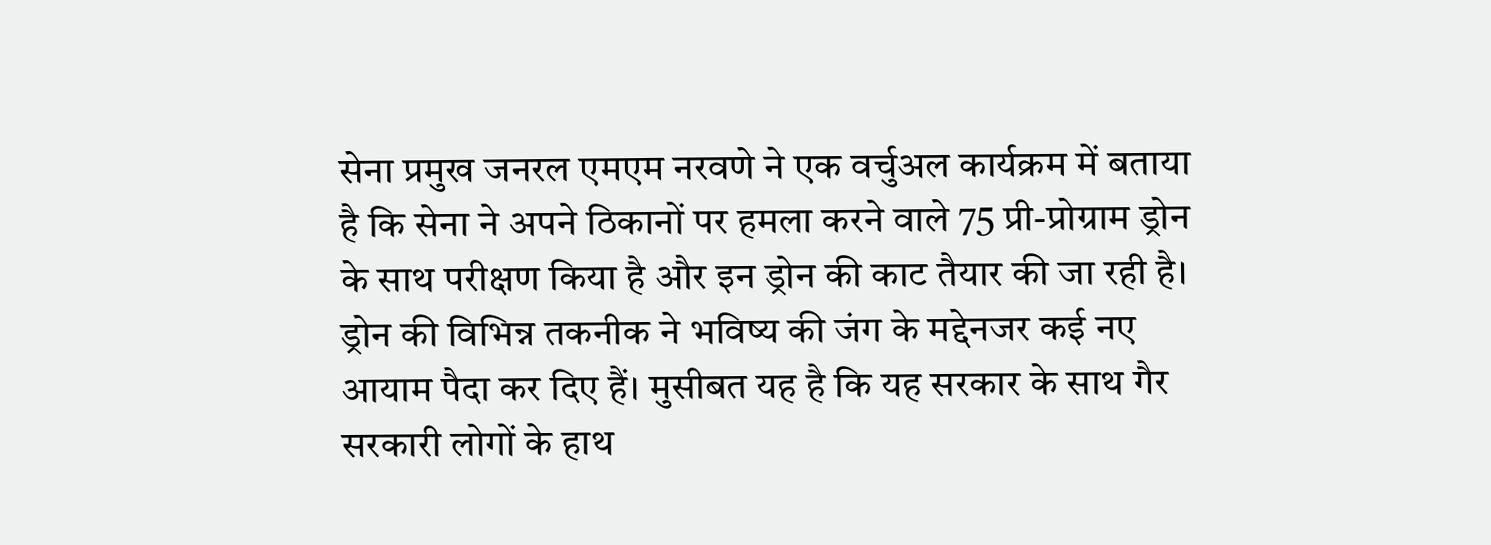सेना प्रमुख जनरल एमएम नरवणे ने एक वर्चुअल कार्यक्रम में बताया है कि सेना ने अपने ठिकानों पर हमला करने वाले 75 प्री-प्रोग्राम ड्रोन के साथ परीक्षण किया है और इन ड्रोन की काट तैयार की जा रही है। ड्रोन की विभिन्न तकनीक ने भविष्य की जंग के मद्देनजर कई नए आयाम पैदा कर दिए हैं। मुसीबत यह है कि यह सरकार के साथ गैर सरकारी लोगों के हाथ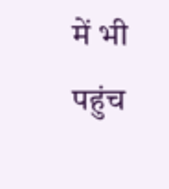में भी पहुंच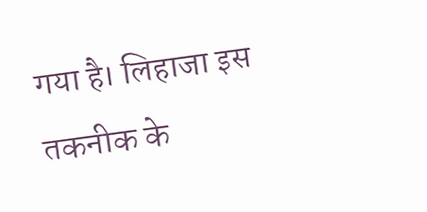गया है। लिहाजा इस तकनीक के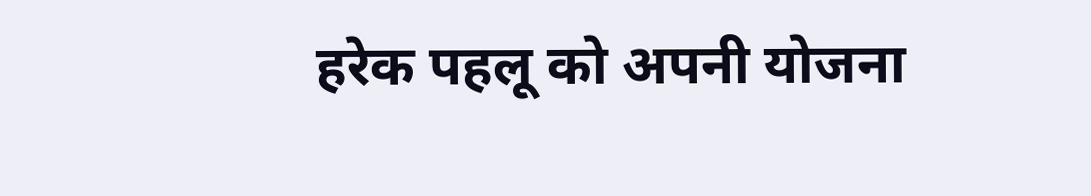हरेक पहलू को अपनी योजना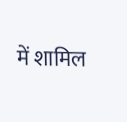में शामिल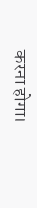करना होगा।